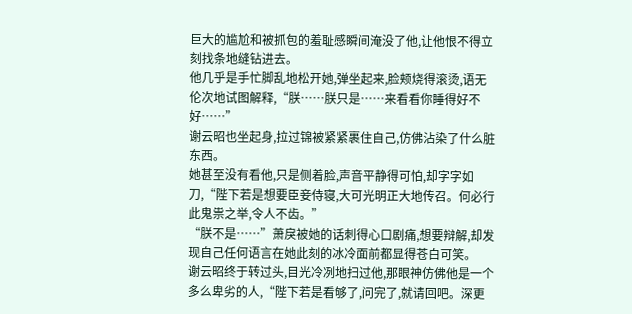巨大的尴尬和被抓包的羞耻感瞬间淹没了他,让他恨不得立刻找条地缝钻进去。
他几乎是手忙脚乱地松开她,弹坐起来,脸颊烧得滚烫,语无伦次地试图解释,“朕……朕只是……来看看你睡得好不好……”
谢云昭也坐起身,拉过锦被紧紧裹住自己,仿佛沾染了什么脏东西。
她甚至没有看他,只是侧着脸,声音平静得可怕,却字字如刀,“陛下若是想要臣妾侍寝,大可光明正大地传召。何必行此鬼祟之举,令人不齿。”
“朕不是……”萧戾被她的话刺得心口剧痛,想要辩解,却发现自己任何语言在她此刻的冰冷面前都显得苍白可笑。
谢云昭终于转过头,目光冷冽地扫过他,那眼神仿佛他是一个多么卑劣的人,“陛下若是看够了,问完了,就请回吧。深更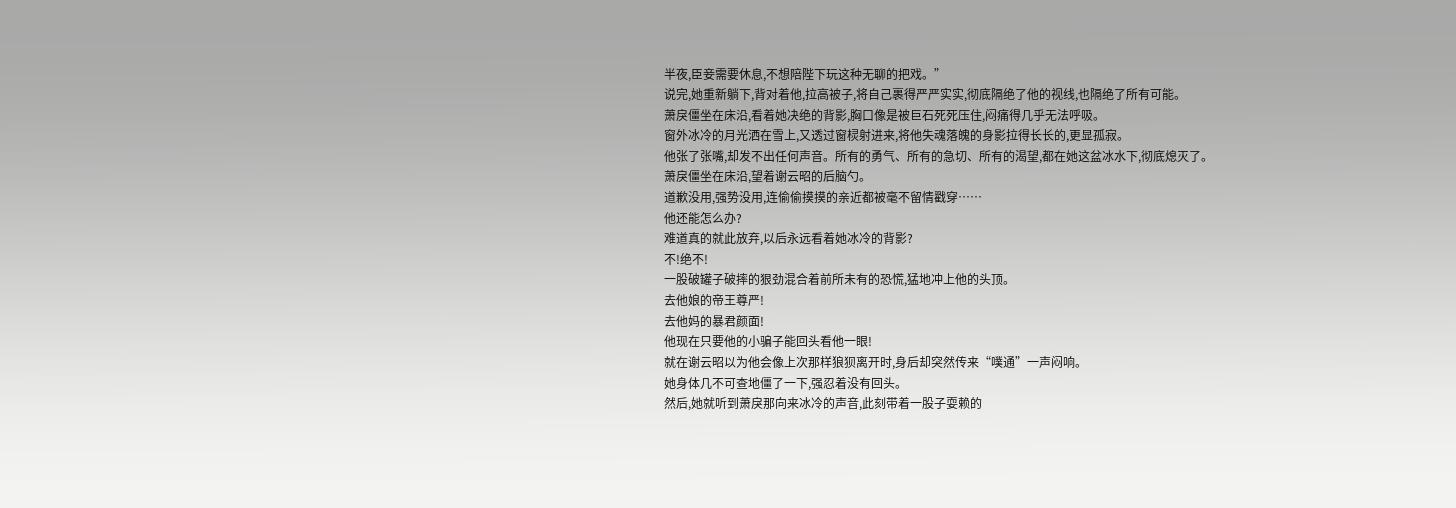半夜,臣妾需要休息,不想陪陛下玩这种无聊的把戏。”
说完,她重新躺下,背对着他,拉高被子,将自己裹得严严实实,彻底隔绝了他的视线,也隔绝了所有可能。
萧戾僵坐在床沿,看着她决绝的背影,胸口像是被巨石死死压住,闷痛得几乎无法呼吸。
窗外冰冷的月光洒在雪上,又透过窗棂射进来,将他失魂落魄的身影拉得长长的,更显孤寂。
他张了张嘴,却发不出任何声音。所有的勇气、所有的急切、所有的渴望,都在她这盆冰水下,彻底熄灭了。
萧戾僵坐在床沿,望着谢云昭的后脑勺。
道歉没用,强势没用,连偷偷摸摸的亲近都被毫不留情戳穿……
他还能怎么办?
难道真的就此放弃,以后永远看着她冰冷的背影?
不!绝不!
一股破罐子破摔的狠劲混合着前所未有的恐慌,猛地冲上他的头顶。
去他娘的帝王尊严!
去他妈的暴君颜面!
他现在只要他的小骗子能回头看他一眼!
就在谢云昭以为他会像上次那样狼狈离开时,身后却突然传来“噗通”一声闷响。
她身体几不可查地僵了一下,强忍着没有回头。
然后,她就听到萧戾那向来冰冷的声音,此刻带着一股子耍赖的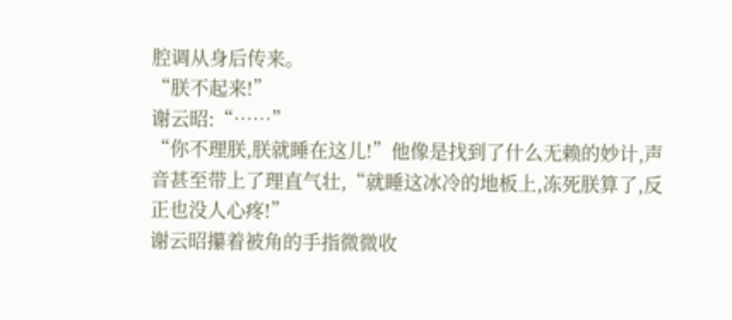腔调从身后传来。
“朕不起来!”
谢云昭:“……”
“你不理朕,朕就睡在这儿!”他像是找到了什么无赖的妙计,声音甚至带上了理直气壮,“就睡这冰冷的地板上,冻死朕算了,反正也没人心疼!”
谢云昭攥着被角的手指微微收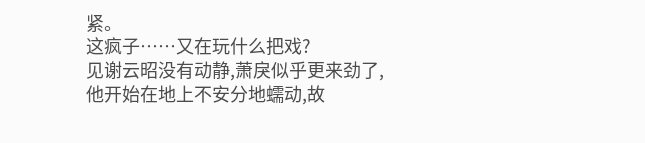紧。
这疯子……又在玩什么把戏?
见谢云昭没有动静,萧戾似乎更来劲了,他开始在地上不安分地蠕动,故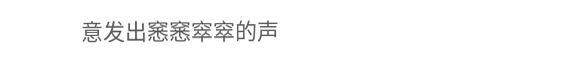意发出窸窸窣窣的声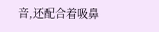音,还配合着吸鼻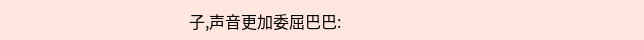子,声音更加委屈巴巴: